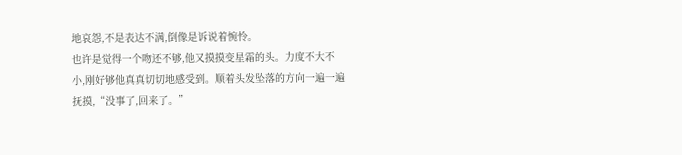地哀怨,不是表达不满,倒像是诉说着惋怜。
也许是觉得一个吻还不够,他又摸摸变星霜的头。力度不大不小,刚好够他真真切切地感受到。顺着头发坠落的方向一遍一遍抚摸,“没事了,回来了。”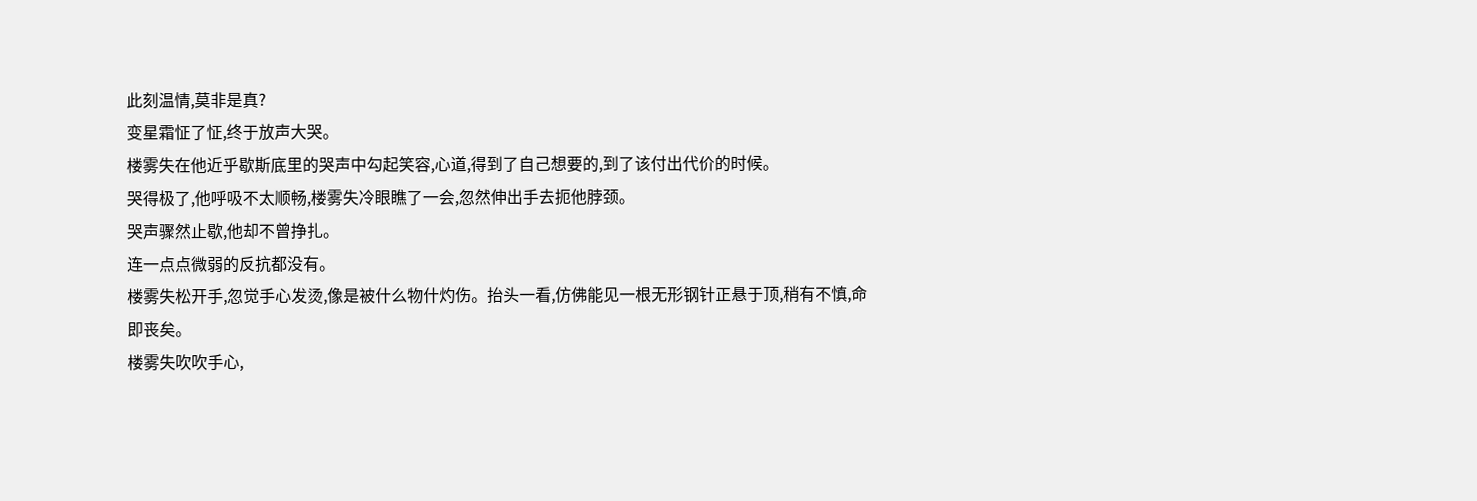此刻温情,莫非是真?
变星霜怔了怔,终于放声大哭。
楼雾失在他近乎歇斯底里的哭声中勾起笑容,心道,得到了自己想要的,到了该付出代价的时候。
哭得极了,他呼吸不太顺畅,楼雾失冷眼瞧了一会,忽然伸出手去扼他脖颈。
哭声骤然止歇,他却不曾挣扎。
连一点点微弱的反抗都没有。
楼雾失松开手,忽觉手心发烫,像是被什么物什灼伤。抬头一看,仿佛能见一根无形钢针正悬于顶,稍有不慎,命即丧矣。
楼雾失吹吹手心,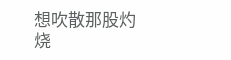想吹散那股灼烧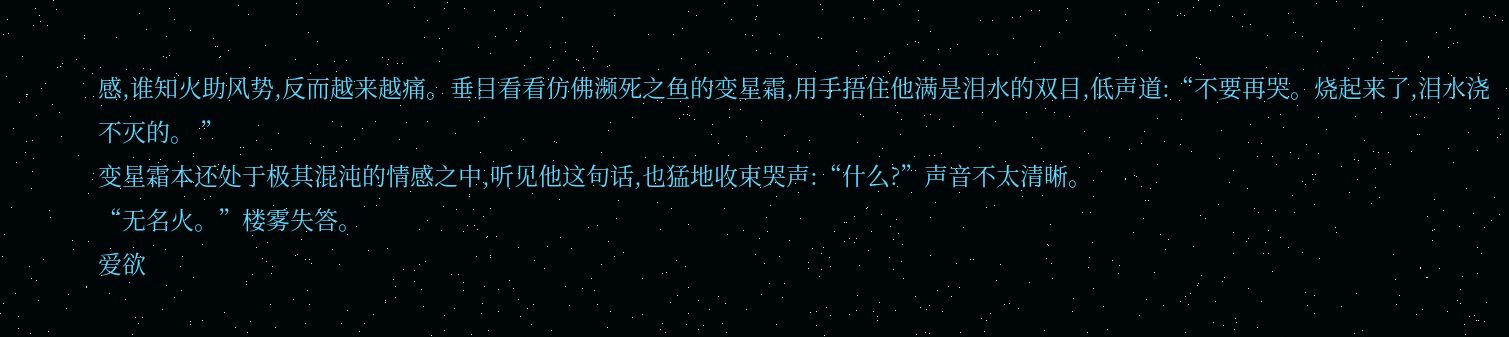感,谁知火助风势,反而越来越痛。垂目看看仿佛濒死之鱼的变星霜,用手捂住他满是泪水的双目,低声道:“不要再哭。烧起来了,泪水浇不灭的。 ”
变星霜本还处于极其混沌的情感之中,听见他这句话,也猛地收束哭声:“什么?”声音不太清晰。
“无名火。”楼雾失答。
爱欲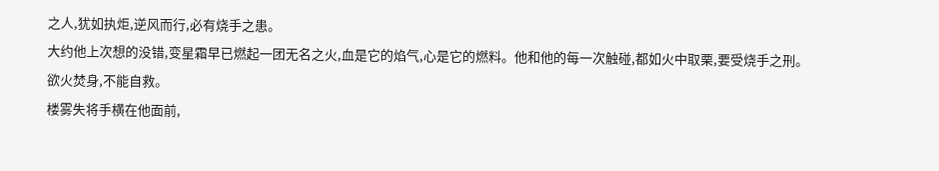之人,犹如执炬,逆风而行,必有烧手之患。
大约他上次想的没错,变星霜早已燃起一团无名之火,血是它的焰气,心是它的燃料。他和他的每一次触碰,都如火中取栗,要受烧手之刑。
欲火焚身,不能自救。
楼雾失将手横在他面前,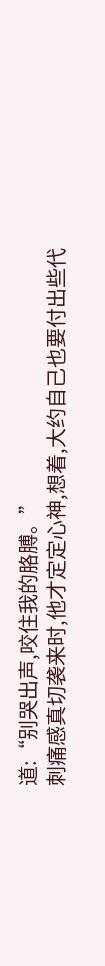道:“别哭出声,咬住我的胳膊。”
刺痛感真切袭来时,他才定定心神,想着,大约自己也要付出些代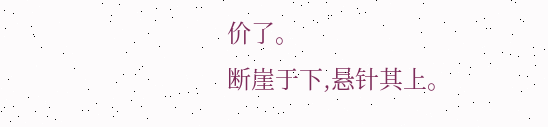价了。
断崖于下,悬针其上。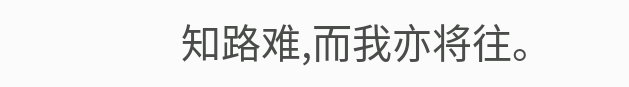知路难,而我亦将往。